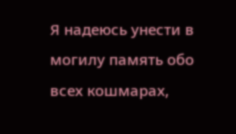Я надеюсь унести в могилу память обо всех кошмарах,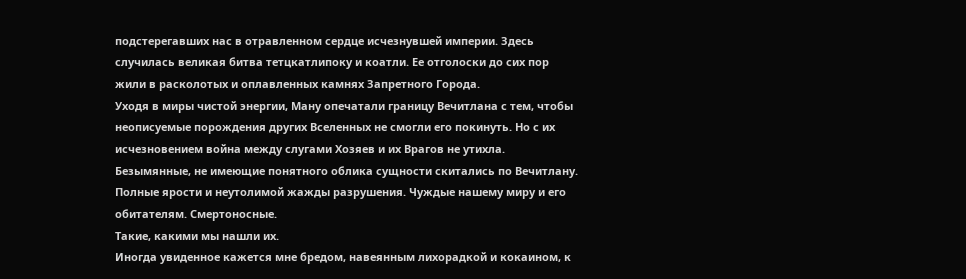подстерегавших нас в отравленном сердце исчезнувшей империи. Здесь случилась великая битва тетцкатлипоку и коатли. Ее отголоски до сих пор жили в расколотых и оплавленных камнях Запретного Города.
Уходя в миры чистой энергии, Ману опечатали границу Вечитлана с тем, чтобы неописуемые порождения других Вселенных не смогли его покинуть. Но с их исчезновением война между слугами Хозяев и их Врагов не утихла. Безымянные, не имеющие понятного облика сущности скитались по Вечитлану. Полные ярости и неутолимой жажды разрушения. Чуждые нашему миру и его обитателям. Смертоносные.
Такие, какими мы нашли их.
Иногда увиденное кажется мне бредом, навеянным лихорадкой и кокаином, к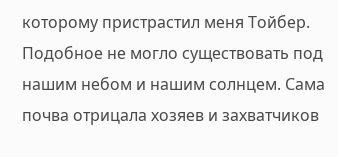которому пристрастил меня Тойбер. Подобное не могло существовать под нашим небом и нашим солнцем. Сама почва отрицала хозяев и захватчиков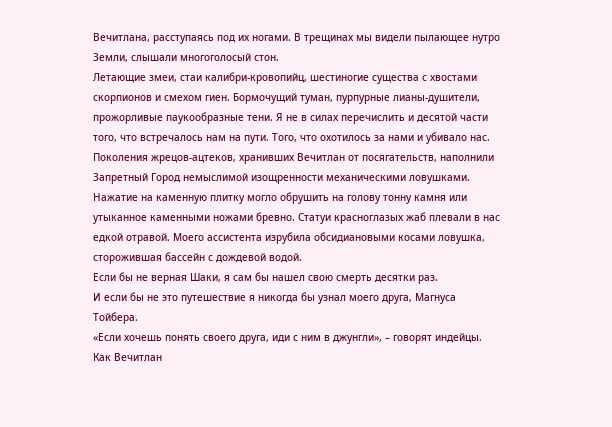Вечитлана, расступаясь под их ногами. В трещинах мы видели пылающее нутро Земли, слышали многоголосый стон.
Летающие змеи, стаи калибри-кровопийц, шестиногие существа с хвостами скорпионов и смехом гиен. Бормочущий туман, пурпурные лианы-душители, прожорливые паукообразные тени. Я не в силах перечислить и десятой части того, что встречалось нам на пути. Того, что охотилось за нами и убивало нас.
Поколения жрецов-ацтеков, хранивших Вечитлан от посягательств, наполнили Запретный Город немыслимой изощренности механическими ловушками. Нажатие на каменную плитку могло обрушить на голову тонну камня или утыканное каменными ножами бревно. Статуи красноглазых жаб плевали в нас едкой отравой. Моего ассистента изрубила обсидиановыми косами ловушка, сторожившая бассейн с дождевой водой.
Если бы не верная Шаки, я сам бы нашел свою смерть десятки раз.
И если бы не это путешествие я никогда бы узнал моего друга, Магнуса Тойбера.
«Если хочешь понять своего друга, иди с ним в джунгли», – говорят индейцы.
Как Вечитлан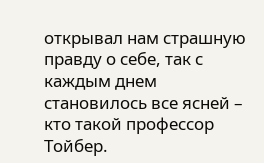открывал нам страшную правду о себе, так с каждым днем становилось все ясней – кто такой профессор Тойбер.